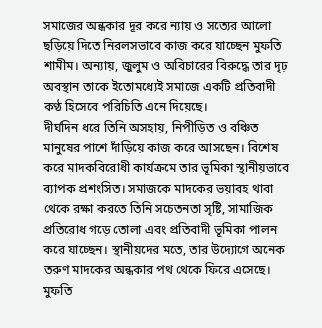সমাজের অন্ধকার দূর করে ন্যায় ও সত্যের আলো ছড়িয়ে দিতে নিরলসভাবে কাজ করে যাচ্ছেন মুফতি শামীম। অন্যায়, জুলুম ও অবিচারের বিরুদ্ধে তার দৃঢ় অবস্থান তাকে ইতোমধ্যেই সমাজে একটি প্রতিবাদী কণ্ঠ হিসেবে পরিচিতি এনে দিয়েছে।
দীর্ঘদিন ধরে তিনি অসহায়, নিপীড়িত ও বঞ্চিত মানুষের পাশে দাঁড়িয়ে কাজ করে আসছেন। বিশেষ করে মাদকবিরোধী কার্যক্রমে তার ভূমিকা স্থানীয়ভাবে ব্যাপক প্রশংসিত। সমাজকে মাদকের ভয়াবহ থাবা থেকে রক্ষা করতে তিনি সচেতনতা সৃষ্টি, সামাজিক প্রতিরোধ গড়ে তোলা এবং প্রতিবাদী ভূমিকা পালন করে যাচ্ছেন। স্থানীয়দের মতে, তার উদ্যোগে অনেক তরুণ মাদকের অন্ধকার পথ থেকে ফিরে এসেছে।
মুফতি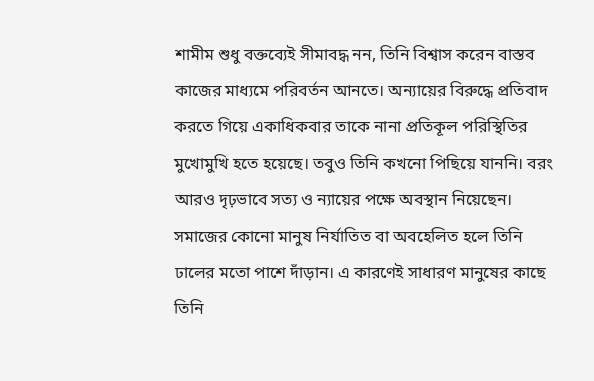শামীম শুধু বক্তব্যেই সীমাবদ্ধ নন, তিনি বিশ্বাস করেন বাস্তব কাজের মাধ্যমে পরিবর্তন আনতে। অন্যায়ের বিরুদ্ধে প্রতিবাদ করতে গিয়ে একাধিকবার তাকে নানা প্রতিকূল পরিস্থিতির মুখোমুখি হতে হয়েছে। তবুও তিনি কখনো পিছিয়ে যাননি। বরং আরও দৃঢ়ভাবে সত্য ও ন্যায়ের পক্ষে অবস্থান নিয়েছেন।
সমাজের কোনো মানুষ নির্যাতিত বা অবহেলিত হলে তিনি ঢালের মতো পাশে দাঁড়ান। এ কারণেই সাধারণ মানুষের কাছে তিনি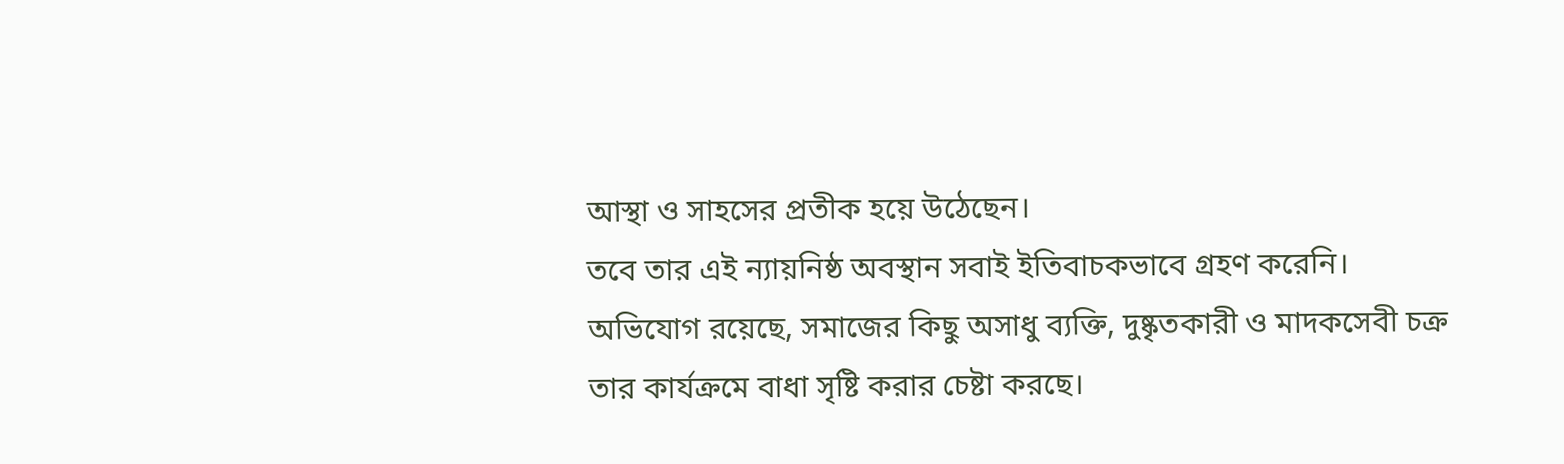আস্থা ও সাহসের প্রতীক হয়ে উঠেছেন।
তবে তার এই ন্যায়নিষ্ঠ অবস্থান সবাই ইতিবাচকভাবে গ্রহণ করেনি। অভিযোগ রয়েছে, সমাজের কিছু অসাধু ব্যক্তি, দুষ্কৃতকারী ও মাদকসেবী চক্র তার কার্যক্রমে বাধা সৃষ্টি করার চেষ্টা করছে।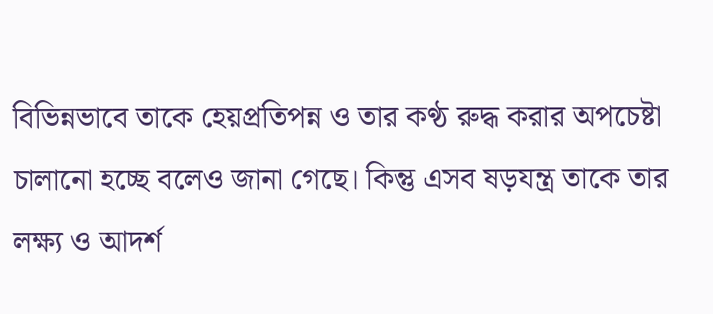বিভিন্নভাবে তাকে হেয়প্রতিপন্ন ও তার কণ্ঠ রুদ্ধ করার অপচেষ্টা চালানো হচ্ছে বলেও জানা গেছে। কিন্তু এসব ষড়যন্ত্র তাকে তার লক্ষ্য ও আদর্শ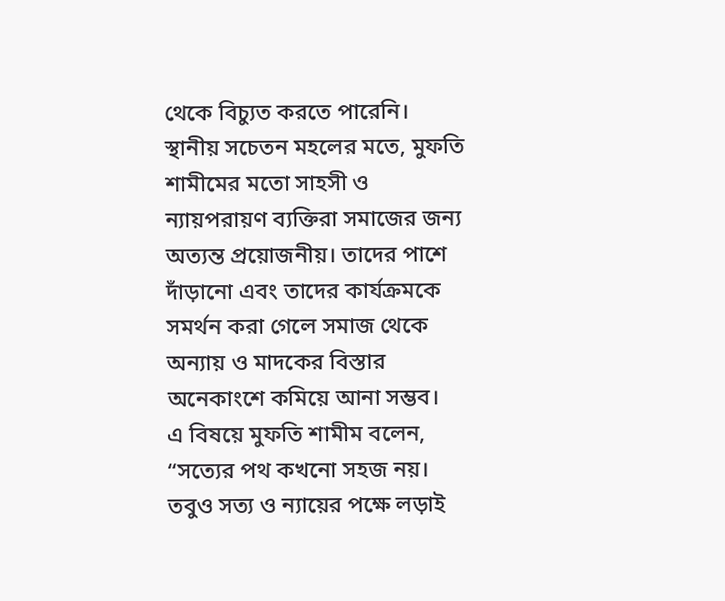থেকে বিচ্যুত করতে পারেনি।
স্থানীয় সচেতন মহলের মতে, মুফতি শামীমের মতো সাহসী ও ন্যায়পরায়ণ ব্যক্তিরা সমাজের জন্য অত্যন্ত প্রয়োজনীয়। তাদের পাশে দাঁড়ানো এবং তাদের কার্যক্রমকে সমর্থন করা গেলে সমাজ থেকে অন্যায় ও মাদকের বিস্তার অনেকাংশে কমিয়ে আনা সম্ভব।
এ বিষয়ে মুফতি শামীম বলেন, “সত্যের পথ কখনো সহজ নয়। তবুও সত্য ও ন্যায়ের পক্ষে লড়াই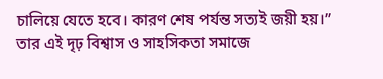চালিয়ে যেতে হবে। কারণ শেষ পর্যন্ত সত্যই জয়ী হয়।”
তার এই দৃঢ় বিশ্বাস ও সাহসিকতা সমাজে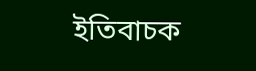ইতিবাচক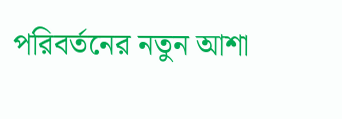পরিবর্তনের নতুন আশা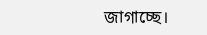জাগাচ্ছে।